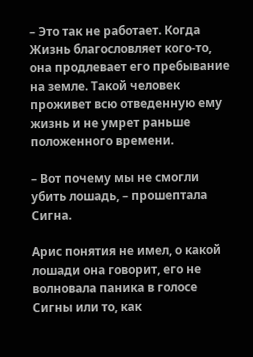– Это так не работает. Когда Жизнь благословляет кого-то, она продлевает его пребывание на земле. Такой человек проживет всю отведенную ему жизнь и не умрет раньше положенного времени.

– Вот почему мы не смогли убить лошадь, – прошептала Сигна.

Арис понятия не имел, о какой лошади она говорит, его не волновала паника в голосе Сигны или то, как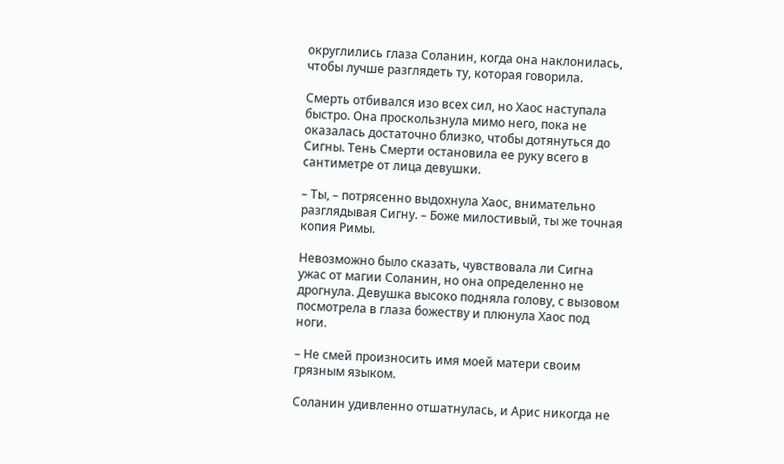округлились глаза Соланин, когда она наклонилась, чтобы лучше разглядеть ту, которая говорила.

Смерть отбивался изо всех сил, но Хаос наступала быстро. Она проскользнула мимо него, пока не оказалась достаточно близко, чтобы дотянуться до Сигны. Тень Смерти остановила ее руку всего в сантиметре от лица девушки.

– Ты, – потрясенно выдохнула Хаос, внимательно разглядывая Сигну. – Боже милостивый, ты же точная копия Римы.

Невозможно было сказать, чувствовала ли Сигна ужас от магии Соланин, но она определенно не дрогнула. Девушка высоко подняла голову, с вызовом посмотрела в глаза божеству и плюнула Хаос под ноги.

– Не смей произносить имя моей матери своим грязным языком.

Соланин удивленно отшатнулась, и Арис никогда не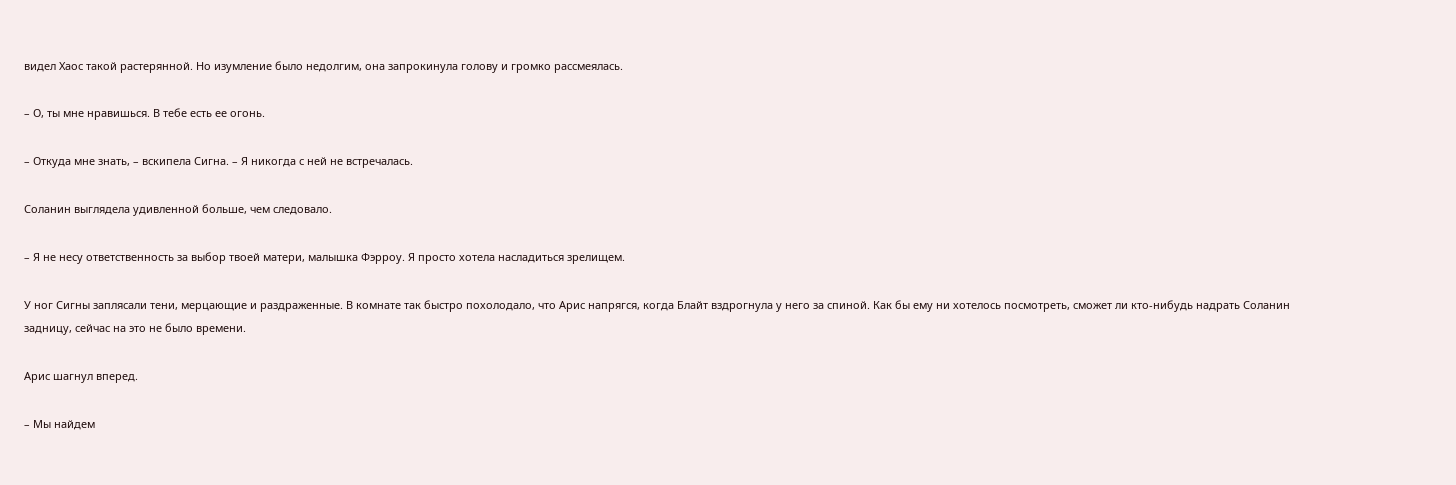видел Хаос такой растерянной. Но изумление было недолгим, она запрокинула голову и громко рассмеялась.

– О, ты мне нравишься. В тебе есть ее огонь.

– Откуда мне знать, – вскипела Сигна. – Я никогда с ней не встречалась.

Соланин выглядела удивленной больше, чем следовало.

– Я не несу ответственность за выбор твоей матери, малышка Фэрроу. Я просто хотела насладиться зрелищем.

У ног Сигны заплясали тени, мерцающие и раздраженные. В комнате так быстро похолодало, что Арис напрягся, когда Блайт вздрогнула у него за спиной. Как бы ему ни хотелось посмотреть, сможет ли кто-нибудь надрать Соланин задницу, сейчас на это не было времени.

Арис шагнул вперед.

– Мы найдем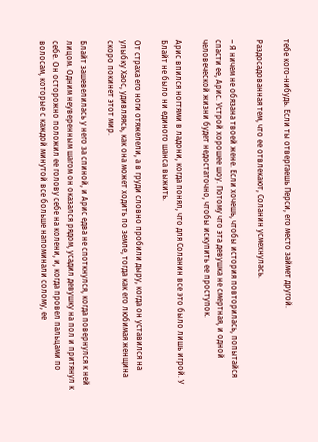тебе кого-нибудь. Если ты отвергаешь Перси, его место займет другой.

Раздосадованная тем, что ее отвлекают, Соланин усмехнулась.

– Я ничем не обязана твоей жене. Если хочешь, чтобы история повторилась, попытайся спасти ее, Арис. Устрой хорошее шоу. Потому что эта девушка не смертная, и одной человеческой жизни будет недостаточно, чтобы искупить ее проступок.

Арис впился ногтями в ладони, когда понял, что для Соланин все это было лишь игрой. У Блайт не было ни единого шанса выжить.

От страха его ноги отяжелели, а в груди словно пробили дыру, когда он уставился на улыбку Хаос, удивляясь, как она может ходить по земле, тогда как его любимая женщина скоро покинет этот мир.

Блайт зашевелилась у него за спиной, и Арис едва не споткнулся, когда повернулся к ней лицом. Одним неуверенным шагом он оказался рядом, усадил девушку на пол и притянул к себе. Он осторожно положил ее голову себе на колени, и, когда провел пальцами по волосам, которые с каждой минутой все больше напоминали солому, ее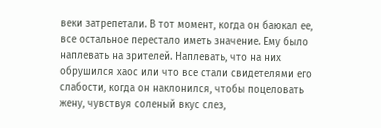веки затрепетали. В тот момент, когда он баюкал ее, все остальное перестало иметь значение. Ему было наплевать на зрителей. Наплевать, что на них обрушился хаос или что все стали свидетелями его слабости, когда он наклонился, чтобы поцеловать жену, чувствуя соленый вкус слез,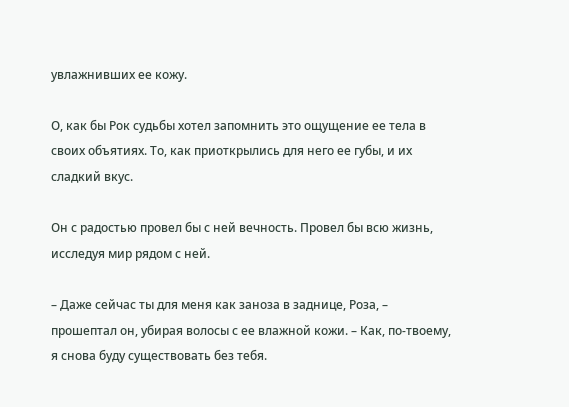увлажнивших ее кожу.

О, как бы Рок судьбы хотел запомнить это ощущение ее тела в своих объятиях. То, как приоткрылись для него ее губы, и их сладкий вкус.

Он с радостью провел бы с ней вечность. Провел бы всю жизнь, исследуя мир рядом с ней.

– Даже сейчас ты для меня как заноза в заднице, Роза, – прошептал он, убирая волосы с ее влажной кожи. – Как, по-твоему, я снова буду существовать без тебя.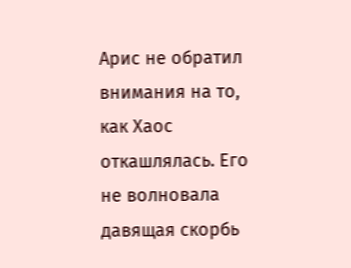Арис не обратил внимания на то, как Хаос откашлялась. Его не волновала давящая скорбь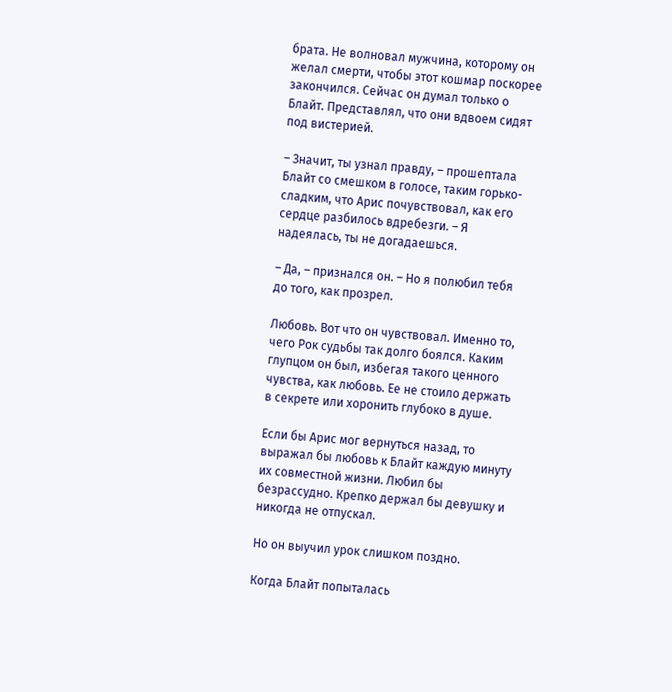брата. Не волновал мужчина, которому он желал смерти, чтобы этот кошмар поскорее закончился. Сейчас он думал только о Блайт. Представлял, что они вдвоем сидят под вистерией.

– Значит, ты узнал правду, – прошептала Блайт со смешком в голосе, таким горько-сладким, что Арис почувствовал, как его сердце разбилось вдребезги. – Я надеялась, ты не догадаешься.

– Да, – признался он. – Но я полюбил тебя до того, как прозрел.

Любовь. Вот что он чувствовал. Именно то, чего Рок судьбы так долго боялся. Каким глупцом он был, избегая такого ценного чувства, как любовь. Ее не стоило держать в секрете или хоронить глубоко в душе.

Если бы Арис мог вернуться назад, то выражал бы любовь к Блайт каждую минуту их совместной жизни. Любил бы безрассудно. Крепко держал бы девушку и никогда не отпускал.

Но он выучил урок слишком поздно.

Когда Блайт попыталась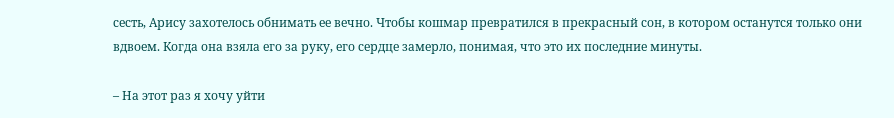сесть, Арису захотелось обнимать ее вечно. Чтобы кошмар превратился в прекрасный сон, в котором останутся только они вдвоем. Когда она взяла его за руку, его сердце замерло, понимая, что это их последние минуты.

– На этот раз я хочу уйти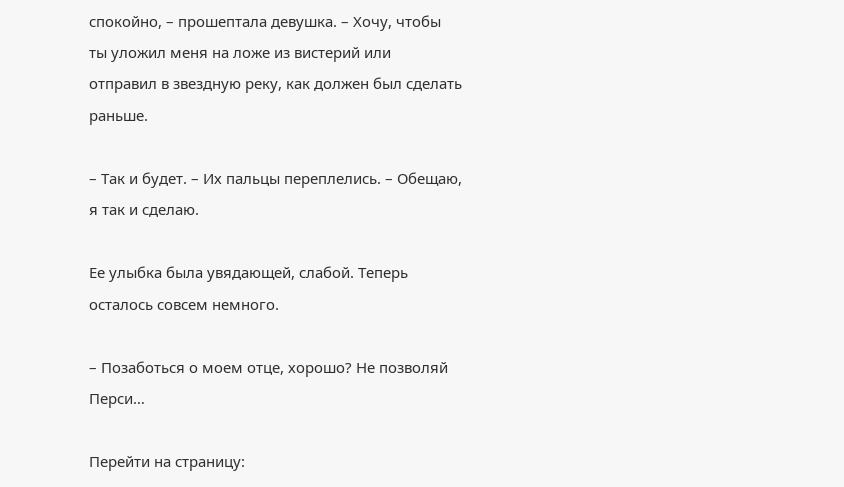спокойно, – прошептала девушка. – Хочу, чтобы ты уложил меня на ложе из вистерий или отправил в звездную реку, как должен был сделать раньше.

– Так и будет. – Их пальцы переплелись. – Обещаю, я так и сделаю.

Ее улыбка была увядающей, слабой. Теперь осталось совсем немного.

– Позаботься о моем отце, хорошо? Не позволяй Перси…

Перейти на страницу: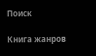Поиск

Книга жанров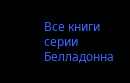Все книги серии Белладонна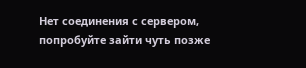Нет соединения с сервером, попробуйте зайти чуть позже